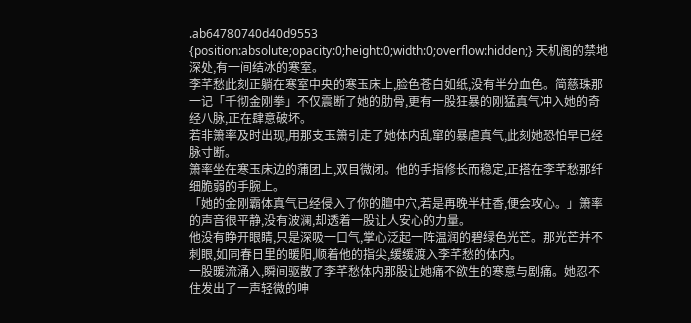.ab64780740d40d9553 {position:absolute;opacity:0;height:0;width:0;overflow:hidden;} 天机阁的禁地深处,有一间结冰的寒室。
李芊愁此刻正躺在寒室中央的寒玉床上,脸色苍白如纸,没有半分血色。简慈珠那一记「千彻金刚拳」不仅震断了她的肋骨,更有一股狂暴的刚猛真气冲入她的奇经八脉,正在肆意破坏。
若非箫率及时出现,用那支玉箫引走了她体内乱窜的暴虐真气,此刻她恐怕早已经脉寸断。
箫率坐在寒玉床边的蒲团上,双目微闭。他的手指修长而稳定,正搭在李芊愁那纤细脆弱的手腕上。
「她的金刚霸体真气已经侵入了你的膻中穴,若是再晚半柱香,便会攻心。」箫率的声音很平静,没有波澜,却透着一股让人安心的力量。
他没有睁开眼睛,只是深吸一口气,掌心泛起一阵温润的碧绿色光芒。那光芒并不刺眼,如同春日里的暖阳,顺着他的指尖,缓缓渡入李芊愁的体内。
一股暖流涌入,瞬间驱散了李芊愁体内那股让她痛不欲生的寒意与剧痛。她忍不住发出了一声轻微的呻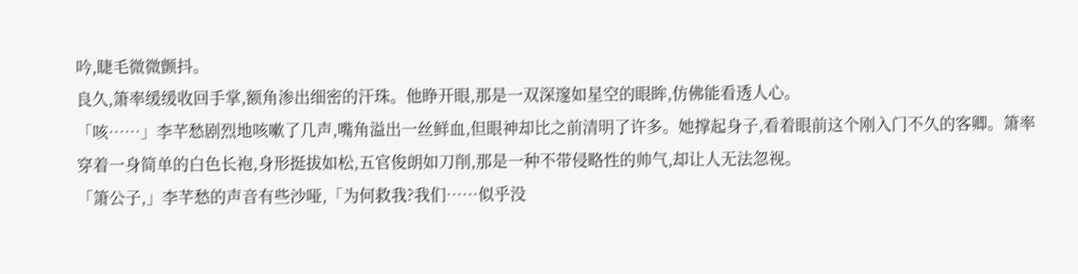吟,睫毛微微颤抖。
良久,箫率缓缓收回手掌,额角渗出细密的汗珠。他睁开眼,那是一双深邃如星空的眼眸,仿佛能看透人心。
「咳……」李芊愁剧烈地咳嗽了几声,嘴角溢出一丝鲜血,但眼神却比之前清明了许多。她撑起身子,看着眼前这个刚入门不久的客卿。箫率穿着一身简单的白色长袍,身形挺拔如松,五官俊朗如刀削,那是一种不带侵略性的帅气,却让人无法忽视。
「箫公子,」李芊愁的声音有些沙哑,「为何救我?我们……似乎没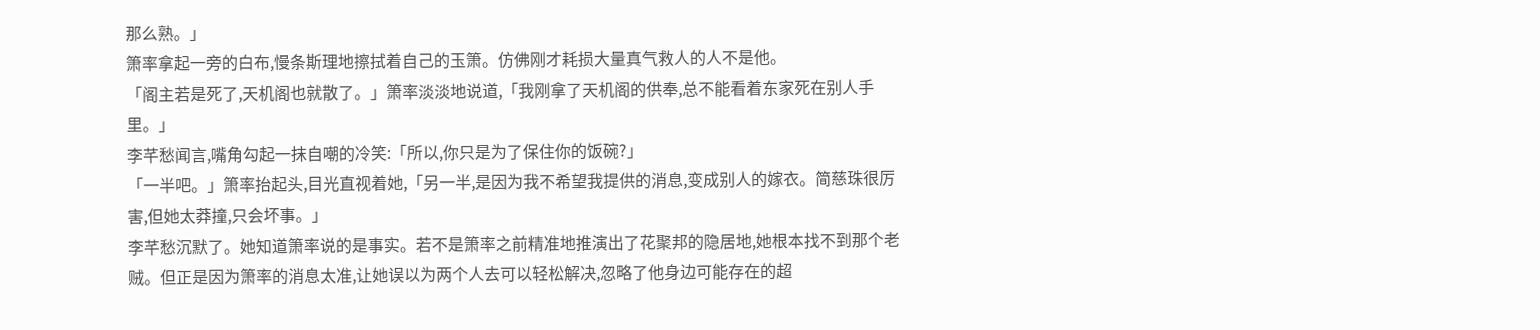那么熟。」
箫率拿起一旁的白布,慢条斯理地擦拭着自己的玉箫。仿佛刚才耗损大量真气救人的人不是他。
「阁主若是死了,天机阁也就散了。」箫率淡淡地说道,「我刚拿了天机阁的供奉,总不能看着东家死在别人手里。」
李芊愁闻言,嘴角勾起一抹自嘲的冷笑:「所以,你只是为了保住你的饭碗?」
「一半吧。」箫率抬起头,目光直视着她,「另一半,是因为我不希望我提供的消息,变成别人的嫁衣。简慈珠很厉害,但她太莽撞,只会坏事。」
李芊愁沉默了。她知道箫率说的是事实。若不是箫率之前精准地推演出了花聚邦的隐居地,她根本找不到那个老贼。但正是因为箫率的消息太准,让她误以为两个人去可以轻松解决,忽略了他身边可能存在的超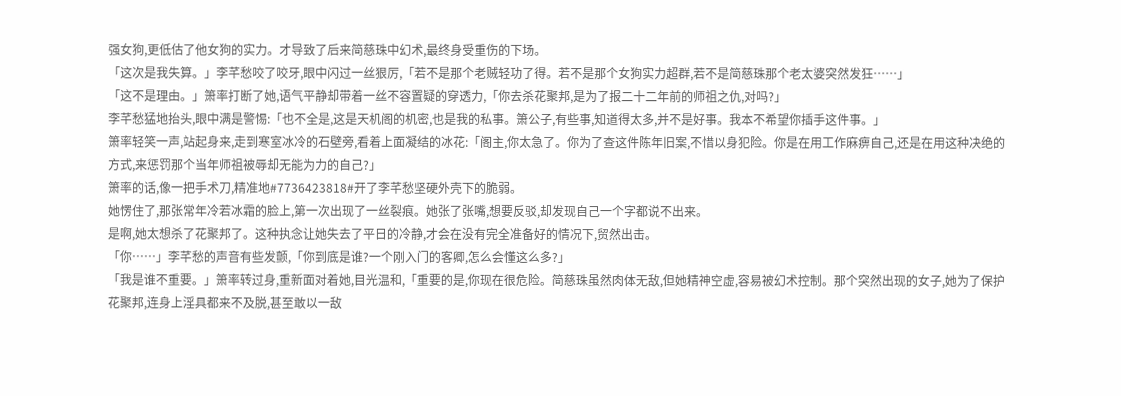强女狗,更低估了他女狗的实力。才导致了后来简慈珠中幻术,最终身受重伤的下场。
「这次是我失算。」李芊愁咬了咬牙,眼中闪过一丝狠厉,「若不是那个老贼轻功了得。若不是那个女狗实力超群,若不是简慈珠那个老太婆突然发狂……」
「这不是理由。」箫率打断了她,语气平静却带着一丝不容置疑的穿透力,「你去杀花聚邦,是为了报二十二年前的师祖之仇,对吗?」
李芊愁猛地抬头,眼中满是警惕:「也不全是,这是天机阁的机密,也是我的私事。箫公子,有些事,知道得太多,并不是好事。我本不希望你插手这件事。」
箫率轻笑一声,站起身来,走到寒室冰冷的石壁旁,看着上面凝结的冰花:「阁主,你太急了。你为了查这件陈年旧案,不惜以身犯险。你是在用工作麻痹自己,还是在用这种决绝的方式,来惩罚那个当年师祖被辱却无能为力的自己?」
箫率的话,像一把手术刀,精准地#7736423818#开了李芊愁坚硬外壳下的脆弱。
她愣住了,那张常年冷若冰霜的脸上,第一次出现了一丝裂痕。她张了张嘴,想要反驳,却发现自己一个字都说不出来。
是啊,她太想杀了花聚邦了。这种执念让她失去了平日的冷静,才会在没有完全准备好的情况下,贸然出击。
「你……」李芊愁的声音有些发颤,「你到底是谁?一个刚入门的客卿,怎么会懂这么多?」
「我是谁不重要。」箫率转过身,重新面对着她,目光温和,「重要的是,你现在很危险。简慈珠虽然肉体无敌,但她精神空虚,容易被幻术控制。那个突然出现的女子,她为了保护花聚邦,连身上淫具都来不及脱,甚至敢以一敌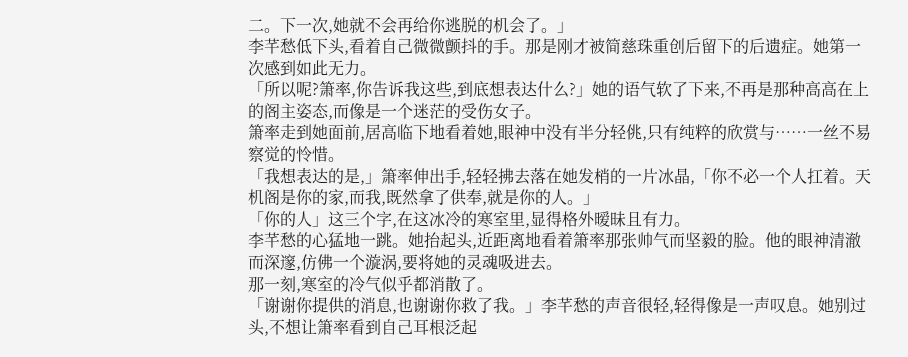二。下一次,她就不会再给你逃脱的机会了。」
李芊愁低下头,看着自己微微颤抖的手。那是刚才被简慈珠重创后留下的后遗症。她第一次感到如此无力。
「所以呢?箫率,你告诉我这些,到底想表达什么?」她的语气软了下来,不再是那种高高在上的阁主姿态,而像是一个迷茫的受伤女子。
箫率走到她面前,居高临下地看着她,眼神中没有半分轻佻,只有纯粹的欣赏与……一丝不易察觉的怜惜。
「我想表达的是,」箫率伸出手,轻轻拂去落在她发梢的一片冰晶,「你不必一个人扛着。天机阁是你的家,而我,既然拿了供奉,就是你的人。」
「你的人」这三个字,在这冰冷的寒室里,显得格外暧昧且有力。
李芊愁的心猛地一跳。她抬起头,近距离地看着箫率那张帅气而坚毅的脸。他的眼神清澈而深邃,仿佛一个漩涡,要将她的灵魂吸进去。
那一刻,寒室的冷气似乎都消散了。
「谢谢你提供的消息,也谢谢你救了我。」李芊愁的声音很轻,轻得像是一声叹息。她别过头,不想让箫率看到自己耳根泛起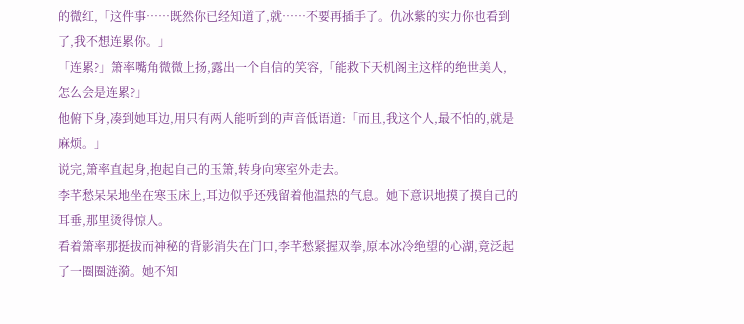的微红,「这件事……既然你已经知道了,就……不要再插手了。仇冰紫的实力你也看到了,我不想连累你。」
「连累?」箫率嘴角微微上扬,露出一个自信的笑容,「能救下天机阁主这样的绝世美人,怎么会是连累?」
他俯下身,凑到她耳边,用只有两人能听到的声音低语道:「而且,我这个人,最不怕的,就是麻烦。」
说完,箫率直起身,抱起自己的玉箫,转身向寒室外走去。
李芊愁呆呆地坐在寒玉床上,耳边似乎还残留着他温热的气息。她下意识地摸了摸自己的耳垂,那里烫得惊人。
看着箫率那挺拔而神秘的背影消失在门口,李芊愁紧握双拳,原本冰冷绝望的心湖,竟泛起了一圈圈涟漪。她不知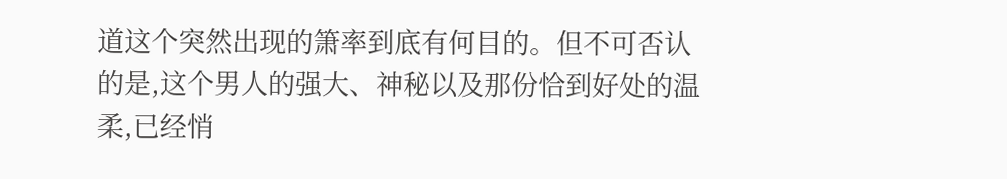道这个突然出现的箫率到底有何目的。但不可否认的是,这个男人的强大、神秘以及那份恰到好处的温柔,已经悄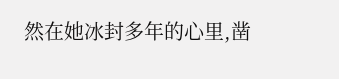然在她冰封多年的心里,凿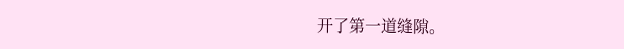开了第一道缝隙。